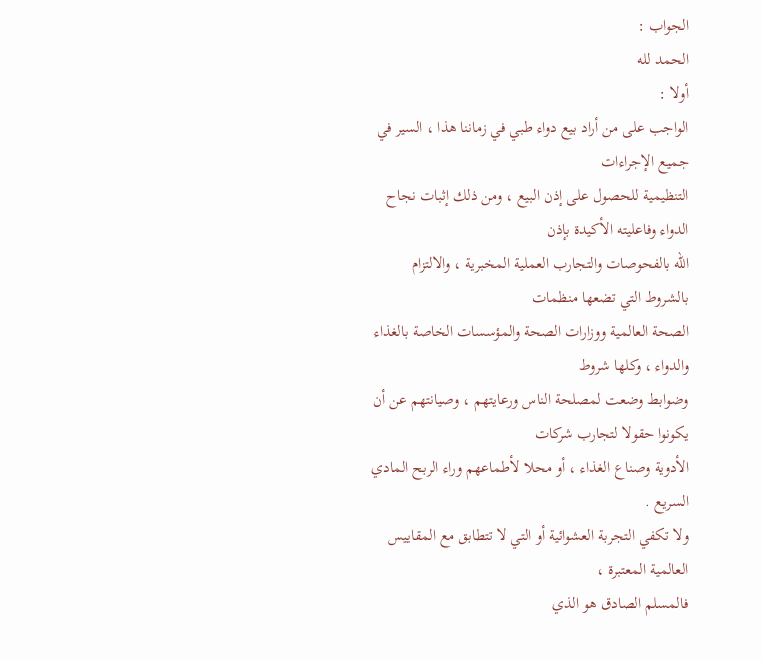الجواب :
الحمد لله
أولا :
الواجب على من أراد بيع دواء طبي في زماننا هذا ، السير في جميع الإجراءات
التنظيمية للحصول على إذن البيع ، ومن ذلك إثبات نجاح الدواء وفاعليته الأكيدة بإذن
الله بالفحوصات والتجارب العملية المخبرية ، والالتزام بالشروط التي تضعها منظمات
الصحة العالمية ووزارات الصحة والمؤسسات الخاصة بالغذاء والدواء ، وكلها شروط
وضوابط وضعت لمصلحة الناس ورعايتهم ، وصيانتهم عن أن يكونوا حقولا لتجارب شركات
الأدوية وصناع الغذاء ، أو محلا لأطماعهم وراء الربح المادي السريع .
ولا تكفي التجربة العشوائية أو التي لا تتطابق مع المقاييس العالمية المعتبرة ،
فالمسلم الصادق هو الذي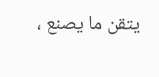يتقن ما يصنع ،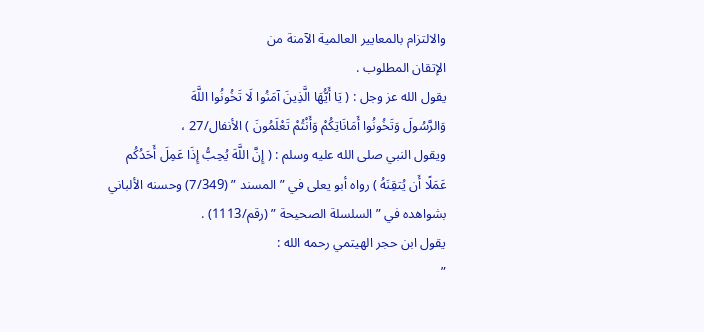والالتزام بالمعايير العالمية الآمنة من
الإتقان المطلوب .
يقول الله عز وجل : ( يَا أَيُّهَا الَّذِينَ آمَنُوا لَا تَخُونُوا اللَّهَ
وَالرَّسُولَ وَتَخُونُوا أَمَانَاتِكُمْ وَأَنْتُمْ تَعْلَمُونَ ) الأنفال/27 ،
ويقول النبي صلى الله عليه وسلم : ( إِنَّ اللَّهَ يُحِبُّ إِذَا عَمِلَ أَحَدُكُم
عَمَلًا أَن يُتقِنَهُ ) رواه أبو يعلى في ” المسند ” (7/349) وحسنه الألباني
بشواهده في ” السلسلة الصحيحة ” (رقم/1113) .
يقول ابن حجر الهيتمي رحمه الله :
”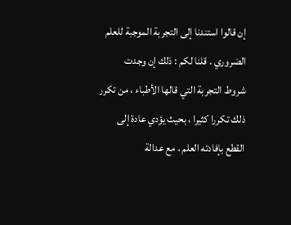إن قالوا استندنا إلى التجربة الموجبة للعلم الضروري . قلنا لكم : ذلك إن وجدت
شروط التجربة التي قالها الأطباء ، من تكرر ذلك تكررا كثيرا ، بحيث يؤدي عادة إلى
القطع بإفادته العلم ، مع عدالة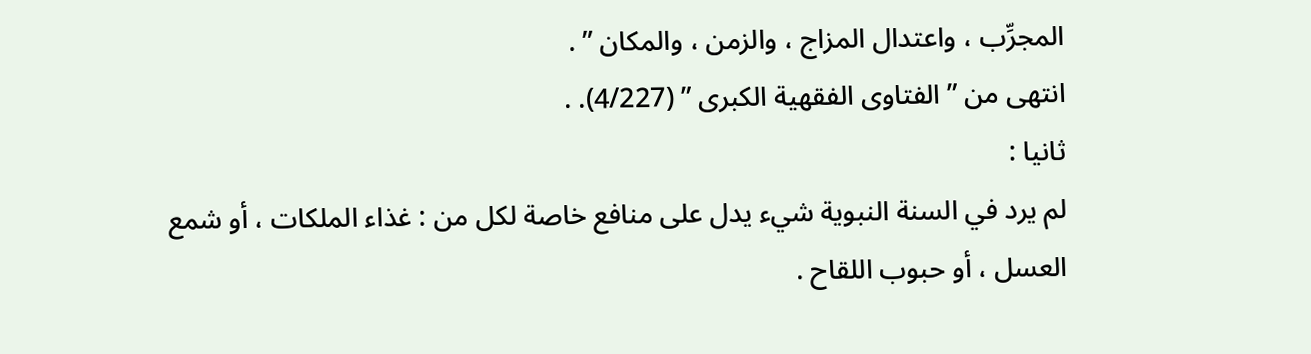المجرِّب ، واعتدال المزاج ، والزمن ، والمكان ” .
انتهى من ” الفتاوى الفقهية الكبرى ” (4/227). .
ثانيا :
لم يرد في السنة النبوية شيء يدل على منافع خاصة لكل من : غذاء الملكات ، أو شمع
العسل ، أو حبوب اللقاح .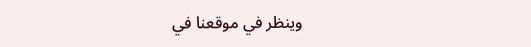وينظر في موقعنا في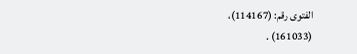الفتوى رقم: (114167)،
(161033) .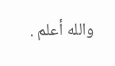والله أعلم .